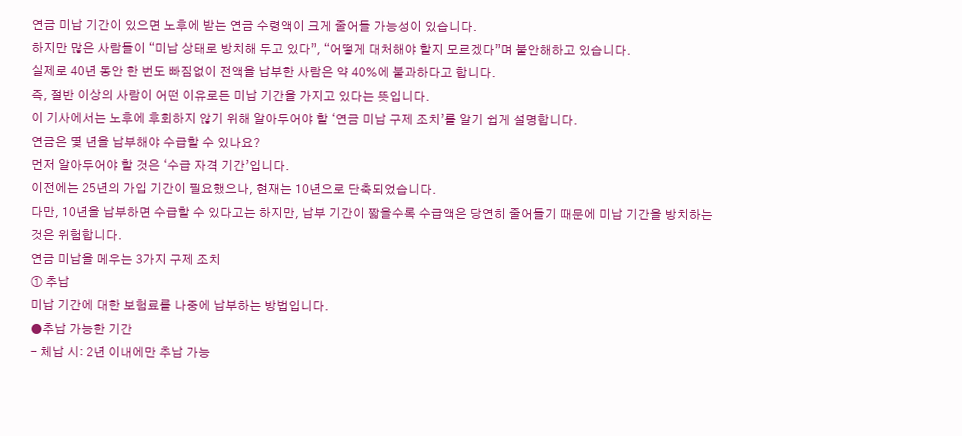연금 미납 기간이 있으면 노후에 받는 연금 수령액이 크게 줄어들 가능성이 있습니다.
하지만 많은 사람들이 “미납 상태로 방치해 두고 있다”, “어떻게 대처해야 할지 모르겠다”며 불안해하고 있습니다.
실제로 40년 동안 한 번도 빠짐없이 전액을 납부한 사람은 약 40%에 불과하다고 합니다.
즉, 절반 이상의 사람이 어떤 이유로든 미납 기간을 가지고 있다는 뜻입니다.
이 기사에서는 노후에 후회하지 않기 위해 알아두어야 할 ‘연금 미납 구제 조치’를 알기 쉽게 설명합니다.
연금은 몇 년을 납부해야 수급할 수 있나요?
먼저 알아두어야 할 것은 ‘수급 자격 기간’입니다.
이전에는 25년의 가입 기간이 필요했으나, 현재는 10년으로 단축되었습니다.
다만, 10년을 납부하면 수급할 수 있다고는 하지만, 납부 기간이 짧을수록 수급액은 당연히 줄어들기 때문에 미납 기간을 방치하는 것은 위험합니다.
연금 미납을 메우는 3가지 구제 조치
① 추납
미납 기간에 대한 보험료를 나중에 납부하는 방법입니다.
●추납 가능한 기간
- 체납 시: 2년 이내에만 추납 가능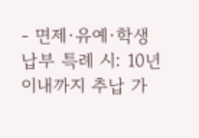- 면제·유예·학생 납부 특례 시: 10년 이내까지 추납 가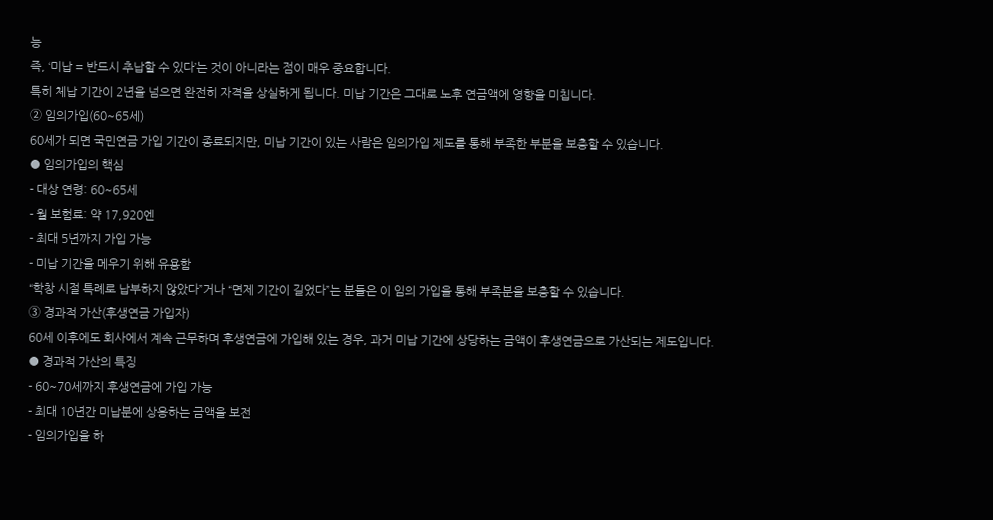능
즉, ‘미납 = 반드시 추납할 수 있다’는 것이 아니라는 점이 매우 중요합니다.
특히 체납 기간이 2년을 넘으면 완전히 자격을 상실하게 됩니다. 미납 기간은 그대로 노후 연금액에 영향을 미칩니다.
② 임의가입(60~65세)
60세가 되면 국민연금 가입 기간이 종료되지만, 미납 기간이 있는 사람은 임의가입 제도를 통해 부족한 부분을 보충할 수 있습니다.
● 임의가입의 핵심
- 대상 연령: 60~65세
- 월 보험료: 약 17,920엔
- 최대 5년까지 가입 가능
- 미납 기간을 메우기 위해 유용함
“학창 시절 특례로 납부하지 않았다”거나 “면제 기간이 길었다”는 분들은 이 임의 가입을 통해 부족분을 보충할 수 있습니다.
③ 경과적 가산(후생연금 가입자)
60세 이후에도 회사에서 계속 근무하며 후생연금에 가입해 있는 경우, 과거 미납 기간에 상당하는 금액이 후생연금으로 가산되는 제도입니다.
● 경과적 가산의 특징
- 60~70세까지 후생연금에 가입 가능
- 최대 10년간 미납분에 상응하는 금액을 보전
- 임의가입을 하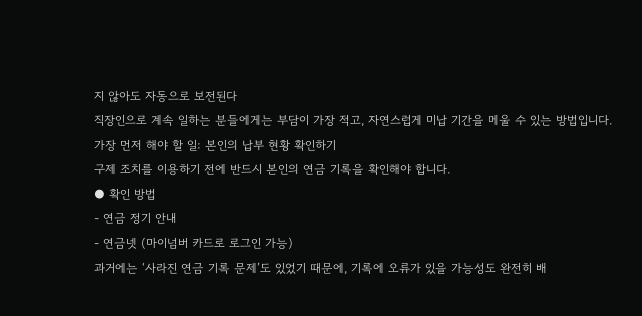지 않아도 자동으로 보전된다
직장인으로 계속 일하는 분들에게는 부담이 가장 적고, 자연스럽게 미납 기간을 메울 수 있는 방법입니다.
가장 먼저 해야 할 일: 본인의 납부 현황 확인하기
구제 조치를 이용하기 전에 반드시 본인의 연금 기록을 확인해야 합니다.
● 확인 방법
- 연금 정기 안내
- 연금넷 (마이넘버 카드로 로그인 가능)
과거에는 ‘사라진 연금 기록 문제’도 있었기 때문에, 기록에 오류가 있을 가능성도 완전히 배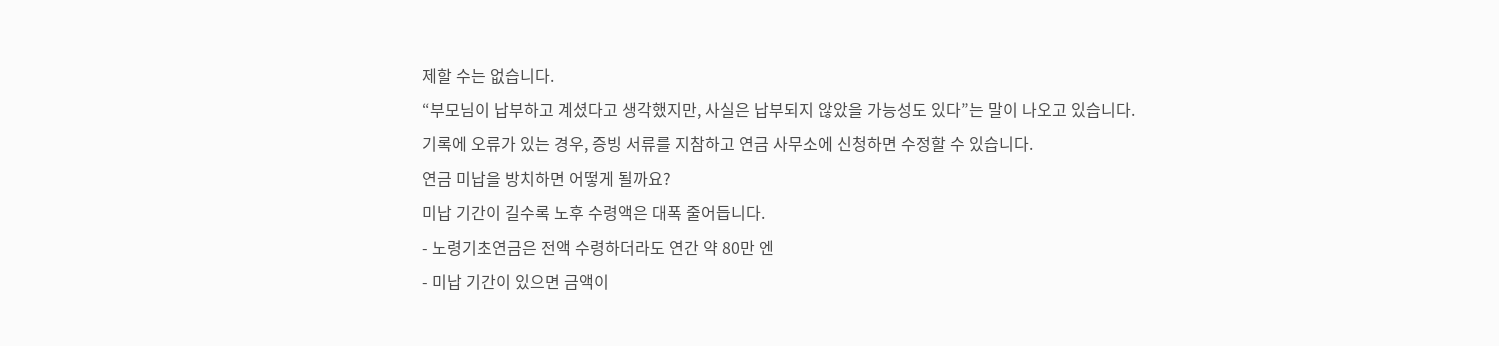제할 수는 없습니다.
“부모님이 납부하고 계셨다고 생각했지만, 사실은 납부되지 않았을 가능성도 있다”는 말이 나오고 있습니다.
기록에 오류가 있는 경우, 증빙 서류를 지참하고 연금 사무소에 신청하면 수정할 수 있습니다.
연금 미납을 방치하면 어떻게 될까요?
미납 기간이 길수록 노후 수령액은 대폭 줄어듭니다.
- 노령기초연금은 전액 수령하더라도 연간 약 80만 엔
- 미납 기간이 있으면 금액이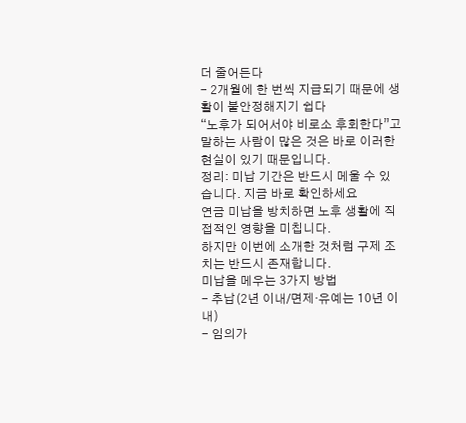더 줄어든다
- 2개월에 한 번씩 지급되기 때문에 생활이 불안정해지기 쉽다
“노후가 되어서야 비로소 후회한다”고 말하는 사람이 많은 것은 바로 이러한 현실이 있기 때문입니다.
정리: 미납 기간은 반드시 메울 수 있습니다. 지금 바로 확인하세요
연금 미납을 방치하면 노후 생활에 직접적인 영향을 미칩니다.
하지만 이번에 소개한 것처럼 구제 조치는 반드시 존재합니다.
미납을 메우는 3가지 방법
- 추납(2년 이내/면제·유예는 10년 이내)
- 임의가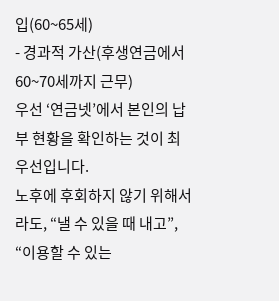입(60~65세)
- 경과적 가산(후생연금에서 60~70세까지 근무)
우선 ‘연금넷’에서 본인의 납부 현황을 확인하는 것이 최우선입니다.
노후에 후회하지 않기 위해서라도, “낼 수 있을 때 내고”, “이용할 수 있는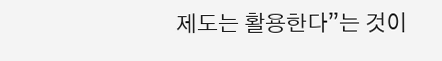제도는 활용한다”는 것이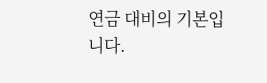연금 대비의 기본입니다.